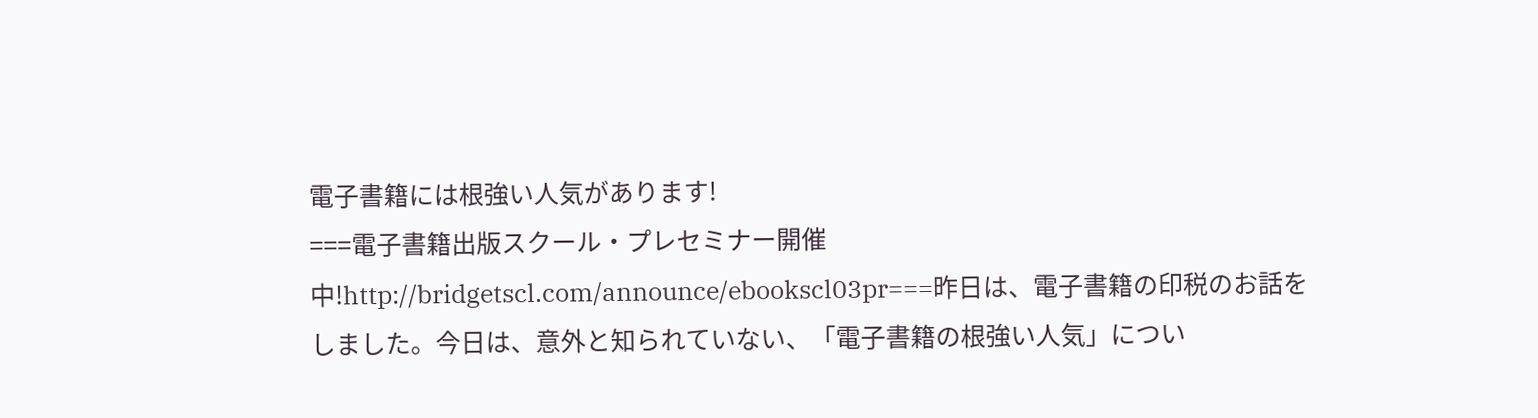電子書籍には根強い人気があります!
===電子書籍出版スクール・プレセミナー開催中!http://bridgetscl.com/announce/ebookscl03pr===昨日は、電子書籍の印税のお話をしました。今日は、意外と知られていない、「電子書籍の根強い人気」につい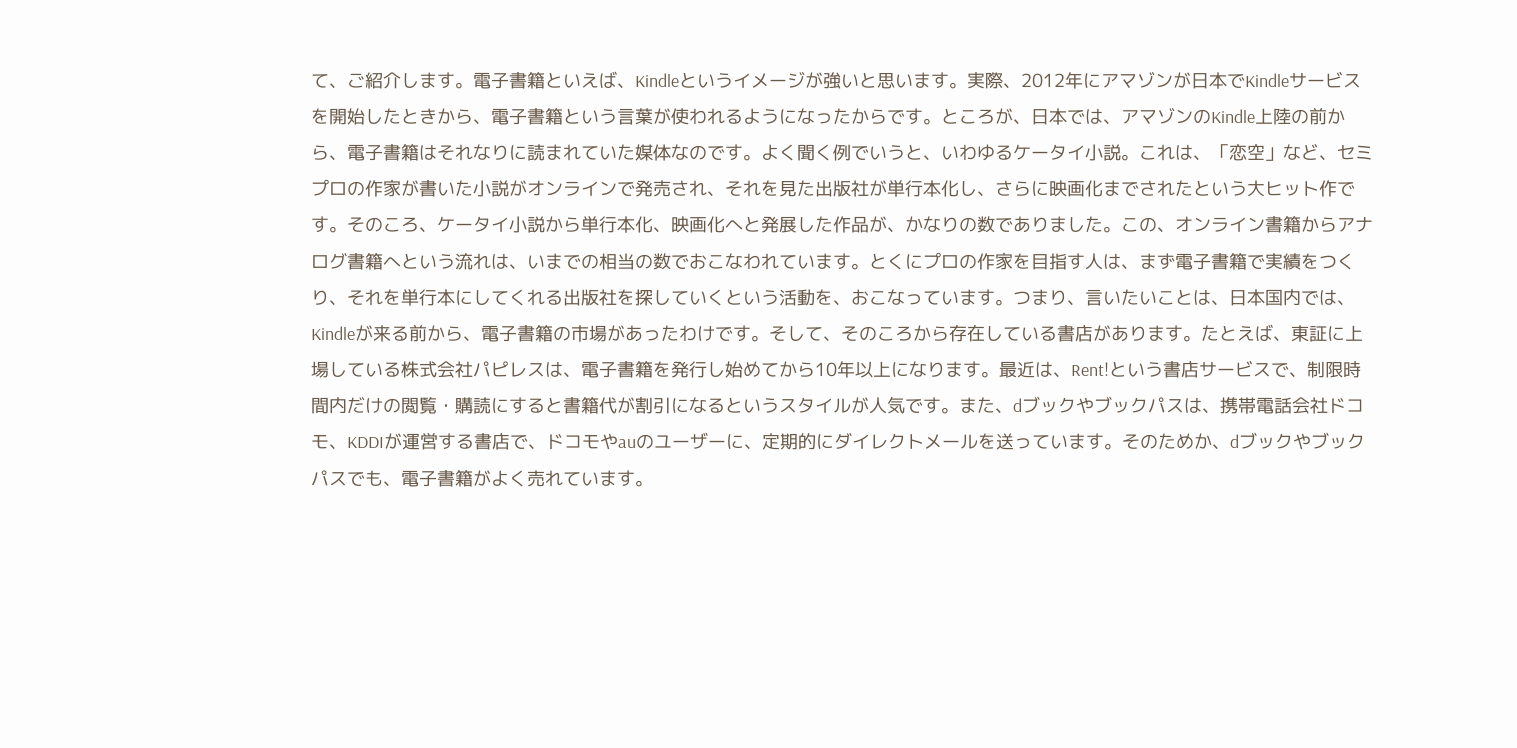て、ご紹介します。電子書籍といえば、Kindleというイメージが強いと思います。実際、2012年にアマゾンが日本でKindleサービスを開始したときから、電子書籍という言葉が使われるようになったからです。ところが、日本では、アマゾンのKindle上陸の前から、電子書籍はそれなりに読まれていた媒体なのです。よく聞く例でいうと、いわゆるケータイ小説。これは、「恋空」など、セミプロの作家が書いた小説がオンラインで発売され、それを見た出版社が単行本化し、さらに映画化までされたという大ヒット作です。そのころ、ケータイ小説から単行本化、映画化へと発展した作品が、かなりの数でありました。この、オンライン書籍からアナログ書籍へという流れは、いまでの相当の数でおこなわれています。とくにプロの作家を目指す人は、まず電子書籍で実績をつくり、それを単行本にしてくれる出版社を探していくという活動を、おこなっています。つまり、言いたいことは、日本国内では、Kindleが来る前から、電子書籍の市場があったわけです。そして、そのころから存在している書店があります。たとえば、東証に上場している株式会社パピレスは、電子書籍を発行し始めてから10年以上になります。最近は、Rent!という書店サービスで、制限時間内だけの閲覧・購読にすると書籍代が割引になるというスタイルが人気です。また、dブックやブックパスは、携帯電話会社ドコモ、KDDIが運営する書店で、ドコモやauのユーザーに、定期的にダイレクトメールを送っています。そのためか、dブックやブックパスでも、電子書籍がよく売れています。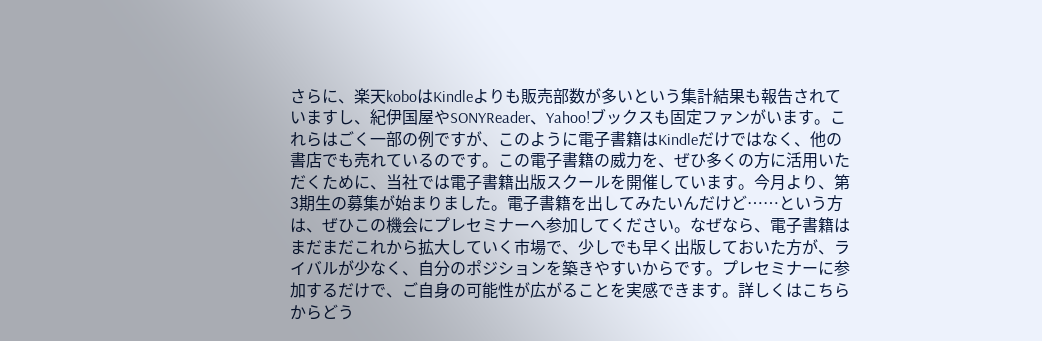さらに、楽天koboはKindleよりも販売部数が多いという集計結果も報告されていますし、紀伊国屋やSONYReader、Yahoo!ブックスも固定ファンがいます。これらはごく一部の例ですが、このように電子書籍はKindleだけではなく、他の書店でも売れているのです。この電子書籍の威力を、ぜひ多くの方に活用いただくために、当社では電子書籍出版スクールを開催しています。今月より、第3期生の募集が始まりました。電子書籍を出してみたいんだけど……という方は、ぜひこの機会にプレセミナーへ参加してください。なぜなら、電子書籍はまだまだこれから拡大していく市場で、少しでも早く出版しておいた方が、ライバルが少なく、自分のポジションを築きやすいからです。プレセミナーに参加するだけで、ご自身の可能性が広がることを実感できます。詳しくはこちらからどう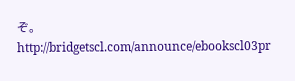ぞ。http://bridgetscl.com/announce/ebookscl03pr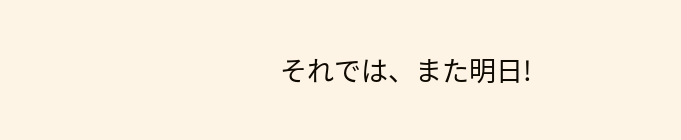それでは、また明日!